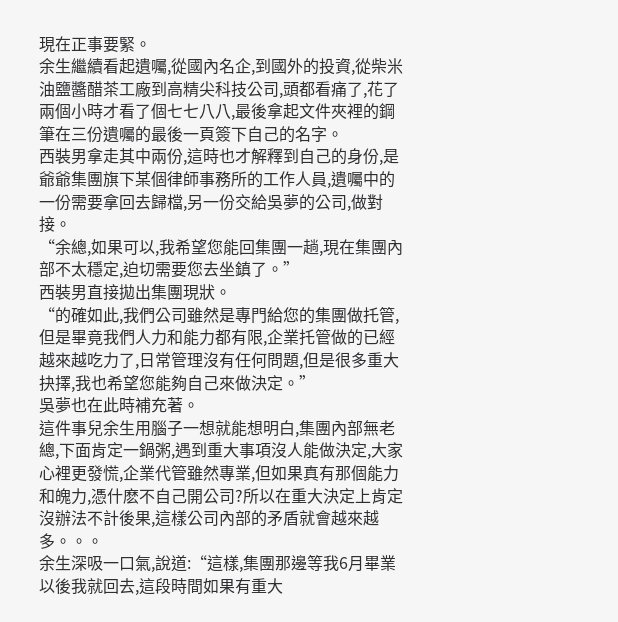現在正事要緊。
余生繼續看起遺囑,從國內名企,到國外的投資,從柴米油鹽醬醋茶工廠到高精尖科技公司,頭都看痛了,花了兩個小時才看了個七七八八,最後拿起文件夾裡的鋼筆在三份遺囑的最後一頁簽下自己的名字。
西裝男拿走其中兩份,這時也才解釋到自己的身份,是爺爺集團旗下某個律師事務所的工作人員,遺囑中的一份需要拿回去歸檔,另一份交給吳夢的公司,做對接。
“余總,如果可以,我希望您能回集團一趟,現在集團內部不太穩定,迫切需要您去坐鎮了。”
西裝男直接拋出集團現狀。
“的確如此,我們公司雖然是專門給您的集團做托管,但是畢竟我們人力和能力都有限,企業托管做的已經越來越吃力了,日常管理沒有任何問題,但是很多重大抉擇,我也希望您能夠自己來做決定。”
吳夢也在此時補充著。
這件事兒余生用腦子一想就能想明白,集團內部無老總,下面肯定一鍋粥,遇到重大事項沒人能做決定,大家心裡更發慌,企業代管雖然專業,但如果真有那個能力和魄力,憑什麽不自己開公司?所以在重大決定上肯定沒辦法不計後果,這樣公司內部的矛盾就會越來越多。。。
余生深吸一口氣,說道:“這樣,集團那邊等我6月畢業以後我就回去,這段時間如果有重大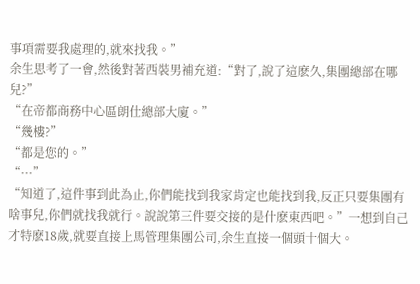事項需要我處理的,就來找我。”
余生思考了一會,然後對著西裝男補充道:“對了,說了這麽久,集團總部在哪兒?”
“在帝都商務中心區朗仕總部大廈。”
“幾樓?”
“都是您的。”
“···”
“知道了,這件事到此為止,你們能找到我家肯定也能找到我,反正只要集團有啥事兒,你們就找我就行。說說第三件要交接的是什麽東西吧。”一想到自己才特麽18歲,就要直接上馬管理集團公司,余生直接一個頭十個大。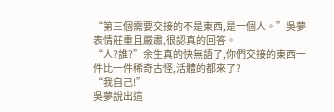“第三個需要交接的不是東西,是一個人。”吳夢表情莊重且嚴肅,很認真的回答。
“人?誰?”余生真的快無語了,你們交接的東西一件比一件稀奇古怪,活體的都來了?
“我自己!”
吳夢說出這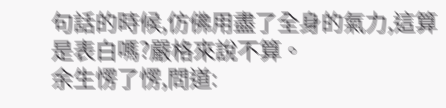句話的時候,仿佛用盡了全身的氣力,這算是表白嗎?嚴格來說不算。
余生愣了愣,問道: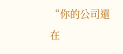“你的公司還在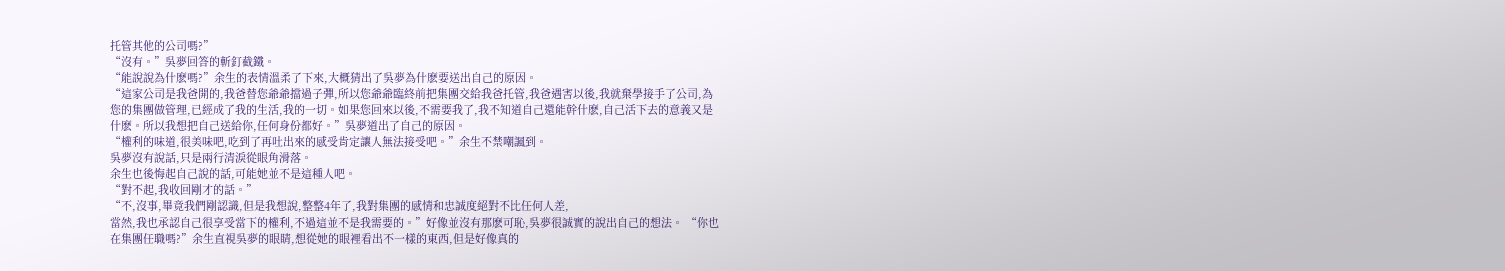托管其他的公司嗎?”
“沒有。”吳夢回答的斬釘截鐵。
“能說說為什麽嗎?”余生的表情溫柔了下來,大概猜出了吳夢為什麽要送出自己的原因。
“這家公司是我爸開的,我爸替您爺爺擋過子彈,所以您爺爺臨終前把集團交給我爸托管,我爸遇害以後,我就棄學接手了公司,為您的集團做管理,已經成了我的生活,我的一切。如果您回來以後,不需要我了,我不知道自己還能幹什麽,自己活下去的意義又是什麽。所以我想把自己送給你,任何身份都好。”吳夢道出了自己的原因。
“權利的味道,很美味吧,吃到了再吐出來的感受肯定讓人無法接受吧。”余生不禁嘲諷到。
吳夢沒有說話,只是兩行清淚從眼角滑落。
余生也後悔起自己說的話,可能她並不是這種人吧。
“對不起,我收回剛才的話。”
“不,沒事,畢竟我們剛認識,但是我想說,整整4年了,我對集團的感情和忠誠度絕對不比任何人差,
當然,我也承認自己很享受當下的權利,不過這並不是我需要的。”好像並沒有那麽可恥,吳夢很誠實的說出自己的想法。 “你也在集團任職嗎?”余生直視吳夢的眼睛,想從她的眼裡看出不一樣的東西,但是好像真的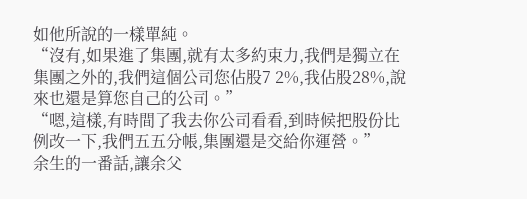如他所說的一樣單純。
“沒有,如果進了集團,就有太多約束力,我們是獨立在集團之外的,我們這個公司您佔股7 2%,我佔股28%,說來也還是算您自己的公司。”
“嗯,這樣,有時間了我去你公司看看,到時候把股份比例改一下,我們五五分帳,集團還是交給你運營。”
余生的一番話,讓余父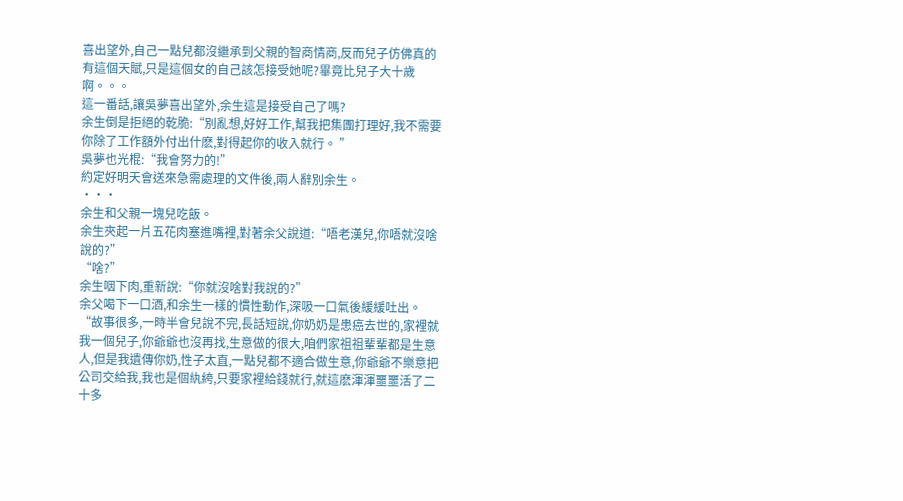喜出望外,自己一點兒都沒繼承到父親的智商情商,反而兒子仿佛真的有這個天賦,只是這個女的自己該怎接受她呢?畢竟比兒子大十歲啊。。。
這一番話,讓吳夢喜出望外,余生這是接受自己了嗎?
余生倒是拒絕的乾脆:“別亂想,好好工作,幫我把集團打理好,我不需要你除了工作額外付出什麽,對得起你的收入就行。 ”
吳夢也光棍:“我會努力的!”
約定好明天會送來急需處理的文件後,兩人辭別余生。
···
余生和父親一塊兒吃飯。
余生夾起一片五花肉塞進嘴裡,對著余父說道:“唔老漢兒,你唔就沒啥說的?”
“啥?”
余生咽下肉,重新說:“你就沒啥對我說的?”
余父喝下一口酒,和余生一樣的慣性動作,深吸一口氣後緩緩吐出。
“故事很多,一時半會兒說不完,長話短說,你奶奶是患癌去世的,家裡就我一個兒子,你爺爺也沒再找,生意做的很大,咱們家祖祖輩輩都是生意人,但是我遺傳你奶,性子太直,一點兒都不適合做生意,你爺爺不樂意把公司交給我,我也是個紈絝,只要家裡給錢就行,就這麽渾渾噩噩活了二十多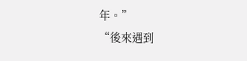年。”
“後來遇到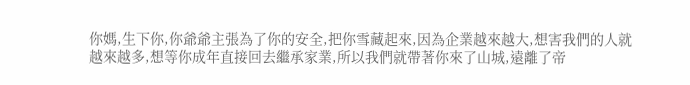你媽,生下你,你爺爺主張為了你的安全,把你雪藏起來,因為企業越來越大,想害我們的人就越來越多,想等你成年直接回去繼承家業,所以我們就帶著你來了山城,遠離了帝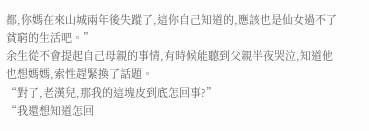都,你媽在來山城兩年後失蹤了,這你自己知道的,應該也是仙女過不了貧窮的生活吧。”
余生從不會提起自己母親的事情,有時候能聽到父親半夜哭泣,知道他也想媽媽,索性趕緊換了話題。
“對了,老漢兒,那我的這塊皮到底怎回事?”
“我還想知道怎回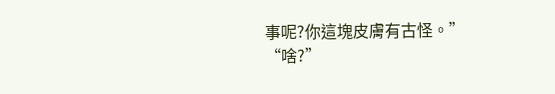事呢?你這塊皮膚有古怪。”
“啥?”